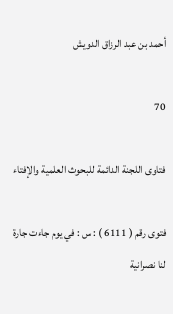أحمد بن عبد الرزاق الدويش

70

فتاوى اللجنة الدائمة للبحوث العلمية والإفتاء

فتوى رقم ( 6111 ) : س : في يوم جاءت جارة لنا نصرانية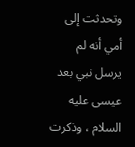وتحدثت إلى أمي أنه لم يرسل نبي بعد عيسى عليه السلام ، وذكرت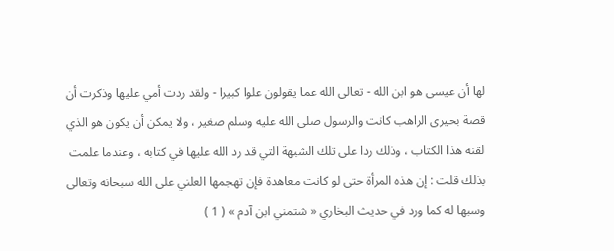لها أن عيسى هو ابن الله - تعالى الله عما يقولون علوا كبيرا - ولقد ردت أمي عليها وذكرت أن قصة بحيرى الراهب كانت والرسول صلى الله عليه وسلم صغير ، ولا يمكن أن يكون هو الذي لقنه هذا الكتاب ، وذلك ردا على تلك الشبهة التي قد رد الله عليها في كتابه ، وعندما علمت بذلك قلت : إن هذه المرأة حتى لو كانت معاهدة فإن تهجمها العلني على الله سبحانه وتعالى وسبها له كما ورد في حديث البخاري « شتمني ابن آدم » ( 1 )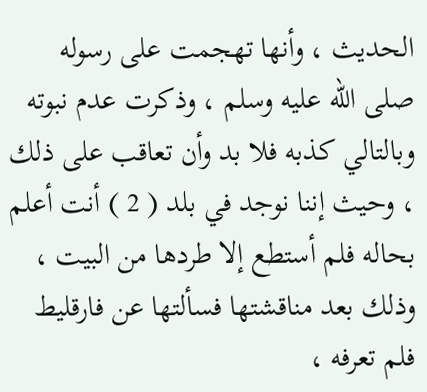الحديث ، وأنها تهجمت على رسوله صلى الله عليه وسلم ، وذكرت عدم نبوته وبالتالي كذبه فلا بد وأن تعاقب على ذلك ، وحيث إننا نوجد في بلد ( 2 ) أنت أعلم بحاله فلم أستطع إلا طردها من البيت ، وذلك بعد مناقشتها فسألتها عن فارقليط فلم تعرفه ،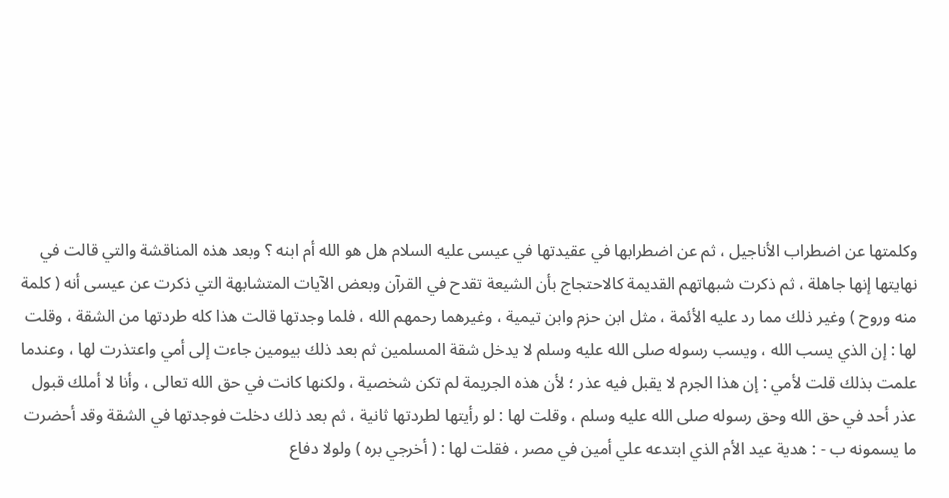وكلمتها عن اضطراب الأناجيل ، ثم عن اضطرابها في عقيدتها في عيسى عليه السلام هل هو الله أم ابنه ؟ وبعد هذه المناقشة والتي قالت في نهايتها إنها جاهلة ، ثم ذكرت شبهاتهم القديمة كالاحتجاج بأن الشيعة تقدح في القرآن وبعض الآيات المتشابهة التي ذكرت عن عيسى أنه ( كلمة منه وروح ) وغير ذلك مما رد عليه الأئمة ، مثل ابن حزم وابن تيمية ، وغيرهما رحمهم الله ، فلما وجدتها قالت هذا كله طردتها من الشقة ، وقلت لها : إن الذي يسب الله ، ويسب رسوله صلى الله عليه وسلم لا يدخل شقة المسلمين ثم بعد ذلك بيومين جاءت إلى أمي واعتذرت لها ، وعندما علمت بذلك قلت لأمي : إن هذا الجرم لا يقبل فيه عذر ؛ لأن هذه الجريمة لم تكن شخصية ، ولكنها كانت في حق الله تعالى ، وأنا لا أملك قبول عذر أحد في حق الله وحق رسوله صلى الله عليه وسلم ، وقلت لها : لو رأيتها لطردتها ثانية ، ثم بعد ذلك دخلت فوجدتها في الشقة وقد أحضرت ما يسمونه ب - : هدية عيد الأم الذي ابتدعه علي أمين في مصر ، فقلت لها : ( أخرجي بره ) ولولا دفاع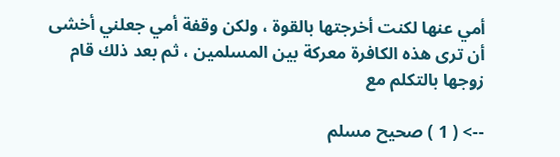أمي عنها لكنت أخرجتها بالقوة ، ولكن وقفة أمي جعلني أخشى أن ترى هذه الكافرة معركة بين المسلمين ، ثم بعد ذلك قام زوجها بالتكلم مع

--> ( 1 ) صحيح مسلم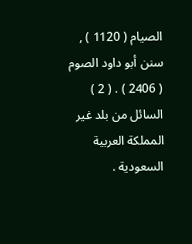الصيام ( 1120 ) , سنن أبو داود الصوم ( 2406 ) . ( 2 ) السائل من بلد غير المملكة العربية السعودية .